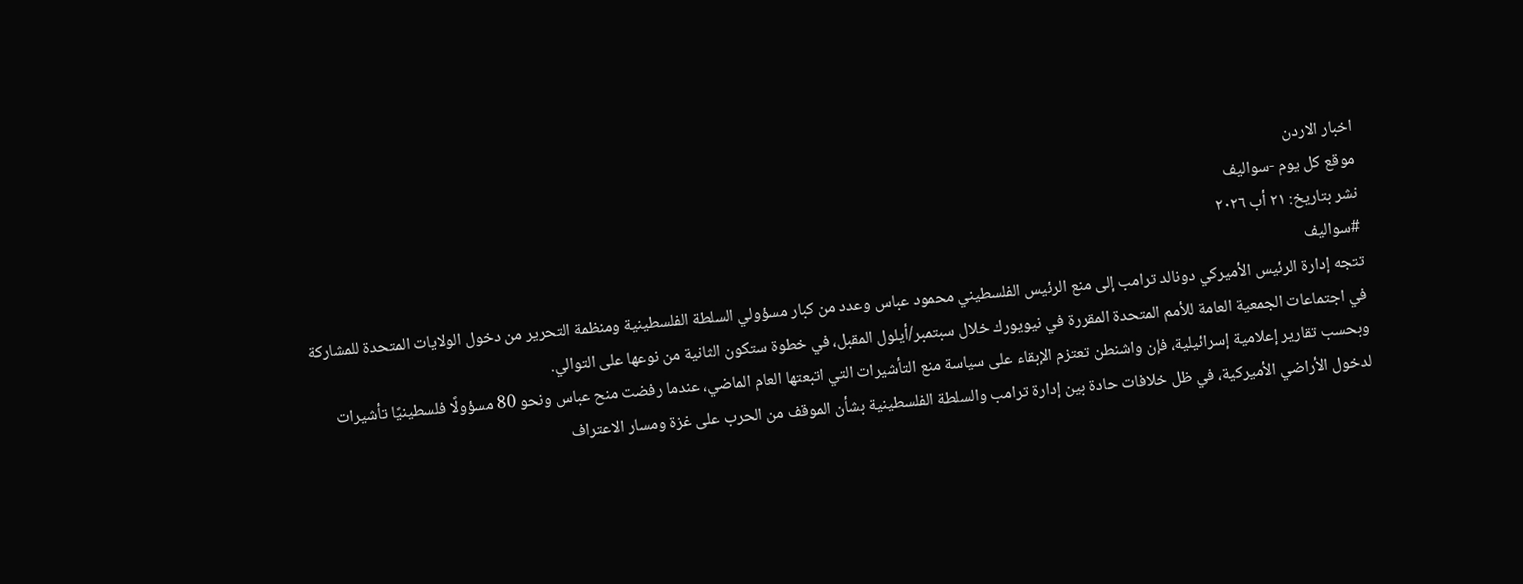اخبار الاردن
موقع كل يوم -سواليف
نشر بتاريخ: ٢١ أب ٢٠٢٦
#سواليف
تتجه إدارة الرئيس الأميركي دونالد ترامب إلى منع الرئيس الفلسطيني محمود عباس وعدد من كبار مسؤولي السلطة الفلسطينية ومنظمة التحرير من دخول الولايات المتحدة للمشاركة في اجتماعات الجمعية العامة للأمم المتحدة المقررة في نيويورك خلال سبتمبر/أيلول المقبل، في خطوة ستكون الثانية من نوعها على التوالي.
وبحسب تقارير إعلامية إسرائيلية، فإن واشنطن تعتزم الإبقاء على سياسة منع التأشيرات التي اتبعتها العام الماضي، عندما رفضت منح عباس ونحو 80 مسؤولًا فلسطينيًا تأشيرات لدخول الأراضي الأميركية، في ظل خلافات حادة بين إدارة ترامب والسلطة الفلسطينية بشأن الموقف من الحرب على غزة ومسار الاعتراف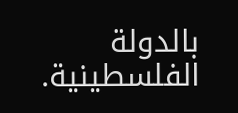بالدولة الفلسطينية.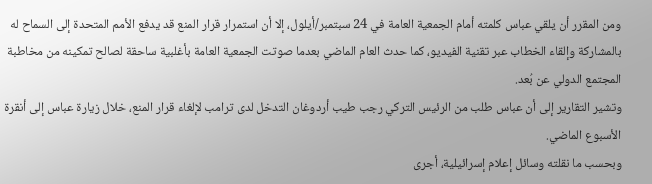ومن المقرر أن يلقي عباس كلمته أمام الجمعية العامة في 24 سبتمبر/أيلول، إلا أن استمرار قرار المنع قد يدفع الأمم المتحدة إلى السماح له بالمشاركة وإلقاء الخطاب عبر تقنية الفيديو، كما حدث العام الماضي بعدما صوتت الجمعية العامة بأغلبية ساحقة لصالح تمكينه من مخاطبة المجتمع الدولي عن بُعد.
وتشير التقارير إلى أن عباس طلب من الرئيس التركي رجب طيب أردوغان التدخل لدى ترامب لإلغاء قرار المنع، خلال زيارة عباس إلى أنقرة الأسبوع الماضي.
وبحسب ما نقلته وسائل إعلام إسرائيلية، أجرى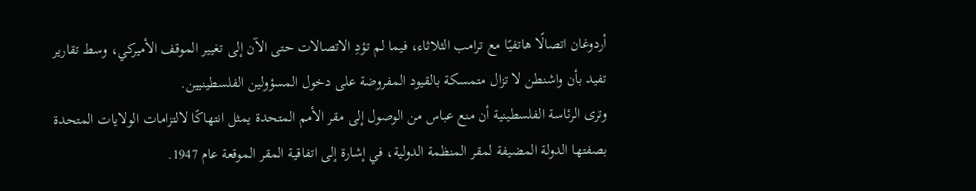أردوغان اتصالًا هاتفيًا مع ترامب الثلاثاء، فيما لم تؤدِ الاتصالات حتى الآن إلى تغيير الموقف الأميركي، وسط تقارير تفيد بأن واشنطن لا تزال متمسكة بالقيود المفروضة على دخول المسؤولين الفلسطينيين.
وترى الرئاسة الفلسطينية أن منع عباس من الوصول إلى مقر الأمم المتحدة يمثل انتهاكًا لالتزامات الولايات المتحدة بصفتها الدولة المضيفة لمقر المنظمة الدولية، في إشارة إلى اتفاقية المقر الموقعة عام 1947.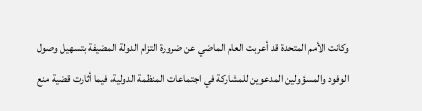وكانت الأمم المتحدة قد أعربت العام الماضي عن ضرورة التزام الدولة المضيفة بتسهيل وصول الوفود والمسؤولين المدعوين للمشاركة في اجتماعات المنظمة الدولية، فيما أثارت قضية منع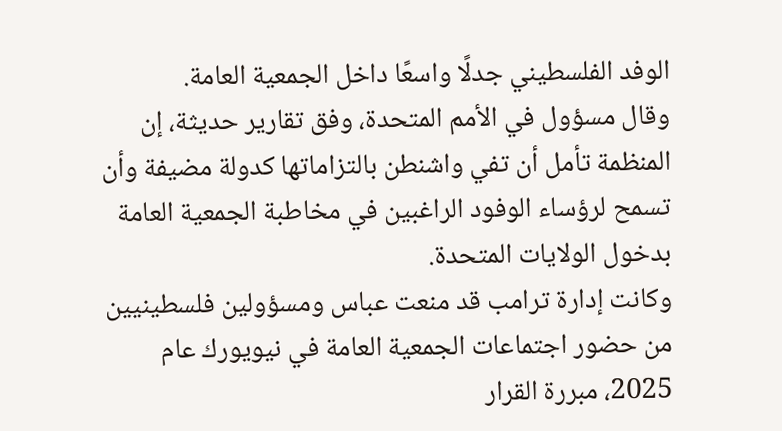الوفد الفلسطيني جدلًا واسعًا داخل الجمعية العامة.
وقال مسؤول في الأمم المتحدة، وفق تقارير حديثة، إن المنظمة تأمل أن تفي واشنطن بالتزاماتها كدولة مضيفة وأن تسمح لرؤساء الوفود الراغبين في مخاطبة الجمعية العامة بدخول الولايات المتحدة.
وكانت إدارة ترامب قد منعت عباس ومسؤولين فلسطينيين من حضور اجتماعات الجمعية العامة في نيويورك عام 2025، مبررة القرار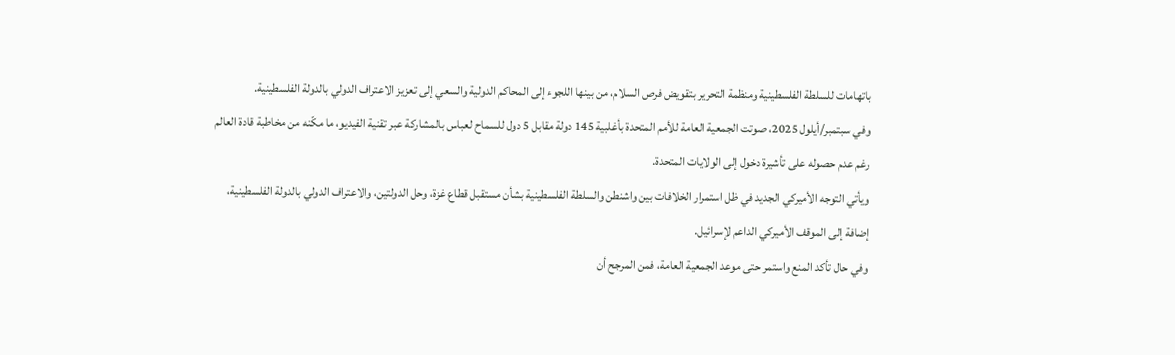باتهامات للسلطة الفلسطينية ومنظمة التحرير بتقويض فرص السلام، من بينها اللجوء إلى المحاكم الدولية والسعي إلى تعزيز الاعتراف الدولي بالدولة الفلسطينية.
وفي سبتمبر/أيلول 2025، صوتت الجمعية العامة للأمم المتحدة بأغلبية 145 دولة مقابل 5 دول للسماح لعباس بالمشاركة عبر تقنية الفيديو، ما مكّنه من مخاطبة قادة العالم رغم عدم حصوله على تأشيرة دخول إلى الولايات المتحدة.
ويأتي التوجه الأميركي الجديد في ظل استمرار الخلافات بين واشنطن والسلطة الفلسطينية بشأن مستقبل قطاع غزة، وحل الدولتين، والاعتراف الدولي بالدولة الفلسطينية، إضافة إلى الموقف الأميركي الداعم لإسرائيل.
وفي حال تأكد المنع واستمر حتى موعد الجمعية العامة، فمن المرجح أن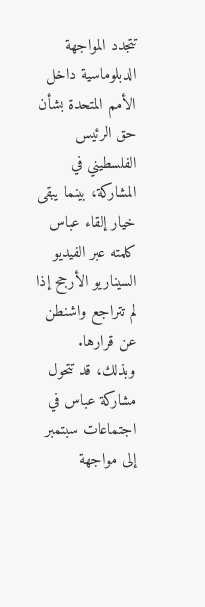تتجدد المواجهة الدبلوماسية داخل الأمم المتحدة بشأن حق الرئيس الفلسطيني في المشاركة، بينما يبقى خيار إلقاء عباس كلمته عبر الفيديو السيناريو الأرجح إذا لم تتراجع واشنطن عن قرارها.
وبذلك، قد تتحول مشاركة عباس في اجتماعات سبتمبر إلى مواجهة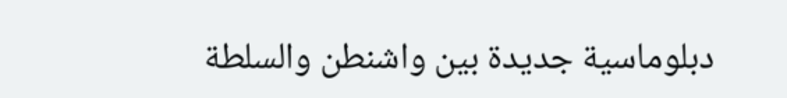دبلوماسية جديدة بين واشنطن والسلطة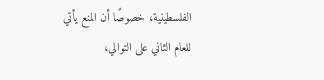الفلسطينية، خصوصًا أن المنع يأتي للعام الثاني على التوالي،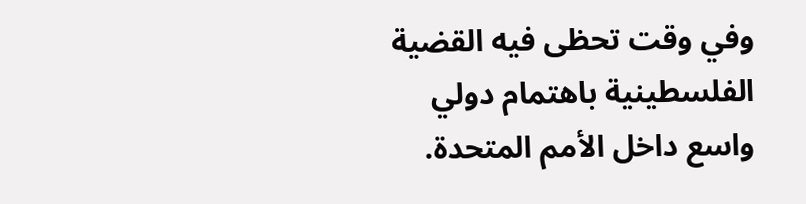وفي وقت تحظى فيه القضية الفلسطينية باهتمام دولي واسع داخل الأمم المتحدة.